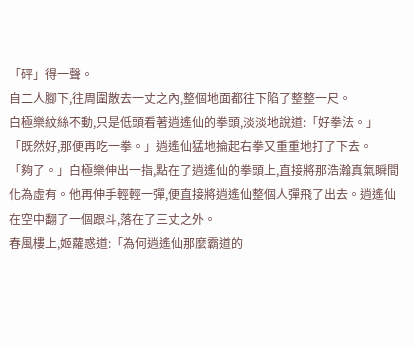「砰」得一聲。
自二人腳下,往周圍散去一丈之內,整個地面都往下陷了整整一尺。
白極樂紋絲不動,只是低頭看著逍遙仙的拳頭,淡淡地說道:「好拳法。」
「既然好,那便再吃一拳。」逍遙仙猛地掄起右拳又重重地打了下去。
「夠了。」白極樂伸出一指,點在了逍遙仙的拳頭上,直接將那浩瀚真氣瞬間化為虛有。他再伸手輕輕一彈,便直接將逍遙仙整個人彈飛了出去。逍遙仙在空中翻了一個跟斗,落在了三丈之外。
春風樓上,姬蘿惑道:「為何逍遙仙那麼霸道的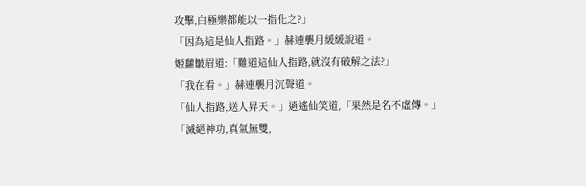攻擊,白極樂都能以一指化之?」
「因為這是仙人指路。」赫連襲月緩緩說道。
姬蘿皺眉道:「難道這仙人指路,就沒有破解之法?」
「我在看。」赫連襲月沉聲道。
「仙人指路,送人昇天。」逍遙仙笑道,「果然是名不虛傳。」
「滅絕神功,真氣無雙,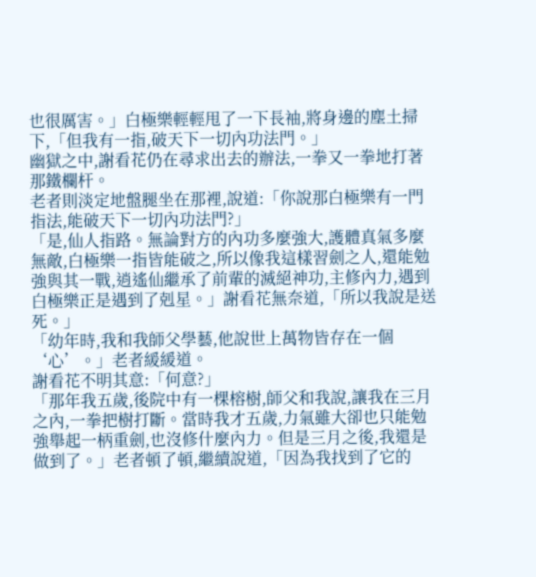也很厲害。」白極樂輕輕甩了一下長袖,將身邊的塵土掃下,「但我有一指,破天下一切內功法門。」
幽獄之中,謝看花仍在尋求出去的辦法,一拳又一拳地打著那鐵欄杆。
老者則淡定地盤腿坐在那裡,說道:「你說那白極樂有一門指法,能破天下一切內功法門?」
「是,仙人指路。無論對方的內功多麼強大,護體真氣多麼無敵,白極樂一指皆能破之,所以像我這樣習劍之人,還能勉強與其一戰,逍遙仙繼承了前輩的滅絕神功,主修內力,遇到白極樂正是遇到了剋星。」謝看花無奈道,「所以我說是送死。」
「幼年時,我和我師父學藝,他說世上萬物皆存在一個‘心’。」老者緩緩道。
謝看花不明其意:「何意?」
「那年我五歲,後院中有一棵榕樹,師父和我說,讓我在三月之內,一拳把樹打斷。當時我才五歲,力氣雖大卻也只能勉強舉起一柄重劍,也沒修什麼內力。但是三月之後,我還是做到了。」老者頓了頓,繼續說道,「因為我找到了它的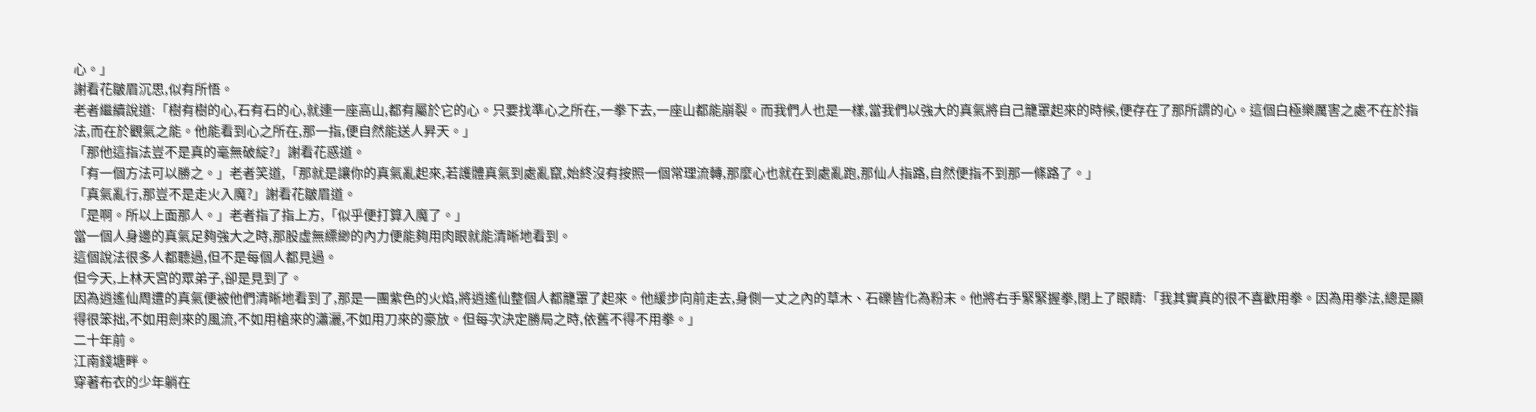心。」
謝看花皺眉沉思,似有所悟。
老者繼續說道:「樹有樹的心,石有石的心,就連一座高山,都有屬於它的心。只要找準心之所在,一拳下去,一座山都能崩裂。而我們人也是一樣,當我們以強大的真氣將自己籠罩起來的時候,便存在了那所謂的心。這個白極樂厲害之處不在於指法,而在於觀氣之能。他能看到心之所在,那一指,便自然能送人昇天。」
「那他這指法豈不是真的毫無破綻?」謝看花惑道。
「有一個方法可以勝之。」老者笑道,「那就是讓你的真氣亂起來,若護體真氣到處亂竄,始終沒有按照一個常理流轉,那麼心也就在到處亂跑,那仙人指路,自然便指不到那一條路了。」
「真氣亂行,那豈不是走火入魔?」謝看花皺眉道。
「是啊。所以上面那人。」老者指了指上方,「似乎便打算入魔了。」
當一個人身邊的真氣足夠強大之時,那股虛無縹緲的內力便能夠用肉眼就能清晰地看到。
這個說法很多人都聽過,但不是每個人都見過。
但今天,上林天宮的眾弟子,卻是見到了。
因為逍遙仙周遭的真氣便被他們清晰地看到了,那是一團紫色的火焰,將逍遙仙整個人都籠罩了起來。他緩步向前走去,身側一丈之內的草木、石礫皆化為粉末。他將右手緊緊握拳,閉上了眼睛:「我其實真的很不喜歡用拳。因為用拳法,總是顯得很笨拙,不如用劍來的風流,不如用槍來的瀟灑,不如用刀來的豪放。但每次決定勝局之時,依舊不得不用拳。」
二十年前。
江南錢塘畔。
穿著布衣的少年躺在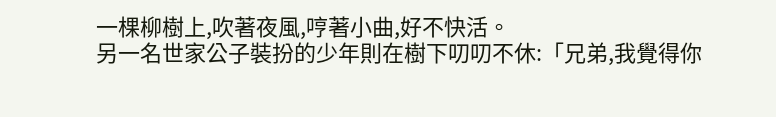一棵柳樹上,吹著夜風,哼著小曲,好不快活。
另一名世家公子裝扮的少年則在樹下叨叨不休:「兄弟,我覺得你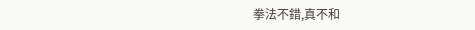拳法不錯,真不和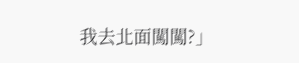我去北面闖闖?」